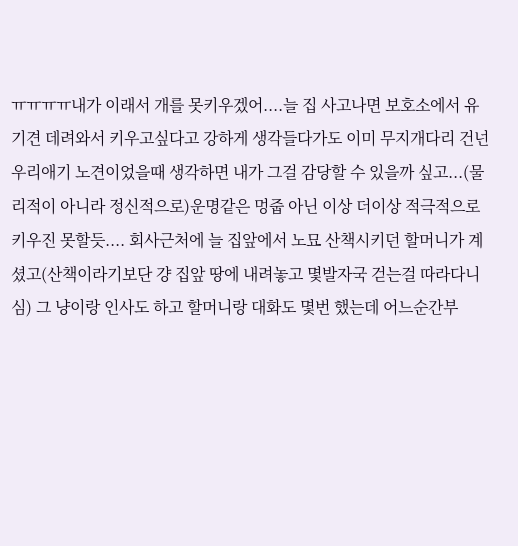ㅠㅠㅠㅠ내가 이래서 개를 못키우겠어....늘 집 사고나면 보호소에서 유기견 데려와서 키우고싶다고 강하게 생각들다가도 이미 무지개다리 건넌 우리애기 노견이었을때 생각하면 내가 그걸 감당할 수 있을까 싶고...(물리적이 아니라 정신적으로)운명같은 멍줍 아닌 이상 더이상 적극적으로 키우진 못할듯.... 회사근처에 늘 집앞에서 노묘 산책시키던 할머니가 계셨고(산책이라기보단 걍 집앞 땅에 내려놓고 몇발자국 걷는걸 따라다니심) 그 냥이랑 인사도 하고 할머니랑 대화도 몇번 했는데 어느순간부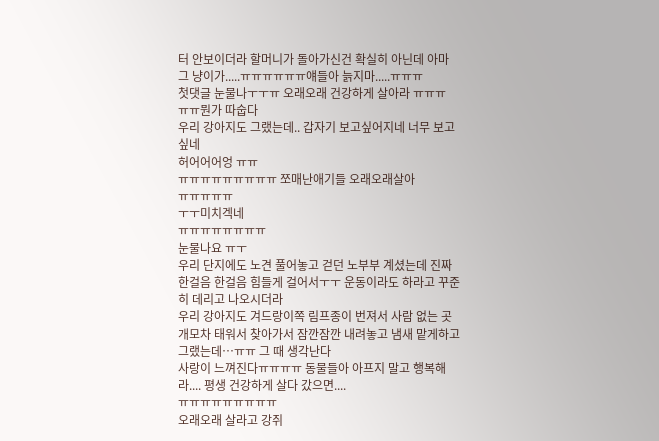터 안보이더라 할머니가 돌아가신건 확실히 아닌데 아마 그 냥이가.....ㅠㅠㅠㅠㅠㅠ얘들아 늙지마.....ㅠㅠㅠ
첫댓글 눈물나ㅜㅜㅠ 오래오래 건강하게 살아라 ㅠㅠㅠ
ㅠㅠ뭔가 따숩다
우리 강아지도 그랬는데.. 갑자기 보고싶어지네 너무 보고싶네
허어어어엉 ㅠㅠ
ㅠㅠㅠㅠㅠㅠㅠㅠㅠ 쪼매난애기들 오래오래살아
ㅠㅠㅠㅠㅠ
ㅜㅜ미치겍네
ㅠㅠㅠㅠㅠㅠㅠㅠ
눈물나요 ㅠㅜ
우리 단지에도 노견 풀어놓고 걷던 노부부 계셨는데 진짜 한걸음 한걸음 힘들게 걸어서ㅜㅜ 운동이라도 하라고 꾸준히 데리고 나오시더라
우리 강아지도 겨드랑이쪽 림프종이 번져서 사람 없는 곳 개모차 태워서 찾아가서 잠깐잠깐 내려놓고 냄새 맡게하고 그랬는데…ㅠㅠ 그 때 생각난다
사랑이 느껴진다ㅠㅠㅠㅠ 동물들아 아프지 말고 행복해라.... 평생 건강하게 살다 갔으면....
ㅠㅠㅠㅠㅠㅠㅠㅠㅠ
오래오래 살라고 강쥐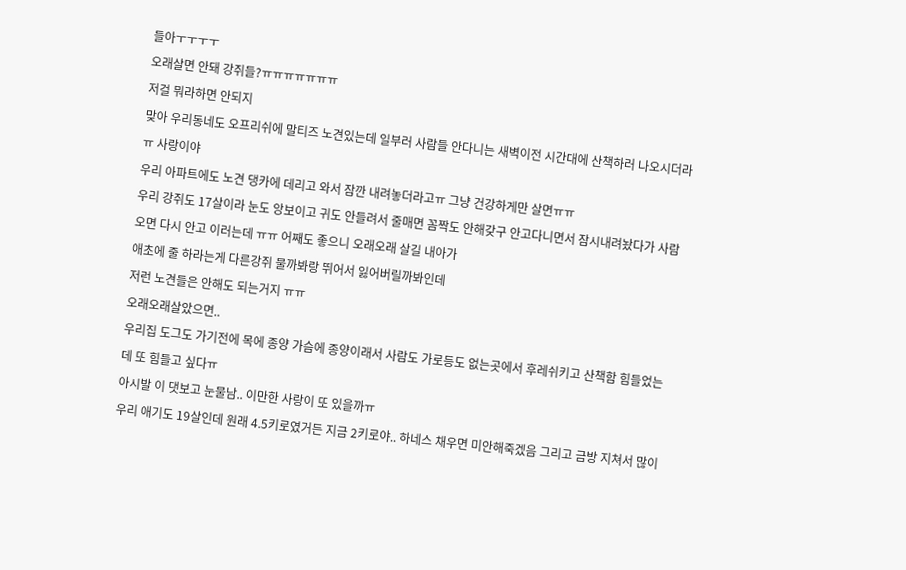들아ㅜㅜㅜㅜ
오래살면 안돼 강쥐들?ㅠㅠㅠㅠㅠㅠㅠ
저걸 뭐라하면 안되지
맞아 우리동네도 오프리쉬에 말티즈 노견있는데 일부러 사람들 안다니는 새벽이전 시간대에 산책하러 나오시더라ㅠ 사랑이야
우리 아파트에도 노견 댕카에 데리고 와서 잠깐 내려놓더라고ㅠ 그냥 건강하게만 살면ㅠㅠ
우리 강쥐도 17살이라 눈도 앙보이고 귀도 안들려서 줄매면 꼼짝도 안해갖구 안고다니면서 잠시내려놨다가 사람오면 다시 안고 이러는데 ㅠㅠ 어째도 좋으니 오래오래 살길 내아가
애초에 줄 하라는게 다른강쥐 물까봐랑 뛰어서 잃어버릴까봐인데
저런 노견들은 안해도 되는거지 ㅠㅠ
오래오래살았으면..
우리집 도그도 가기전에 목에 종양 가슴에 종양이래서 사람도 가로등도 없는곳에서 후레쉬키고 산책함 힘들었는데 또 힘들고 싶다ㅠ
아시발 이 댓보고 눈물남.. 이만한 사랑이 또 있을까ㅠ
우리 애기도 19살인데 원래 4.5키로였거든 지금 2키로야.. 하네스 채우면 미안해죽겠음 그리고 금방 지쳐서 많이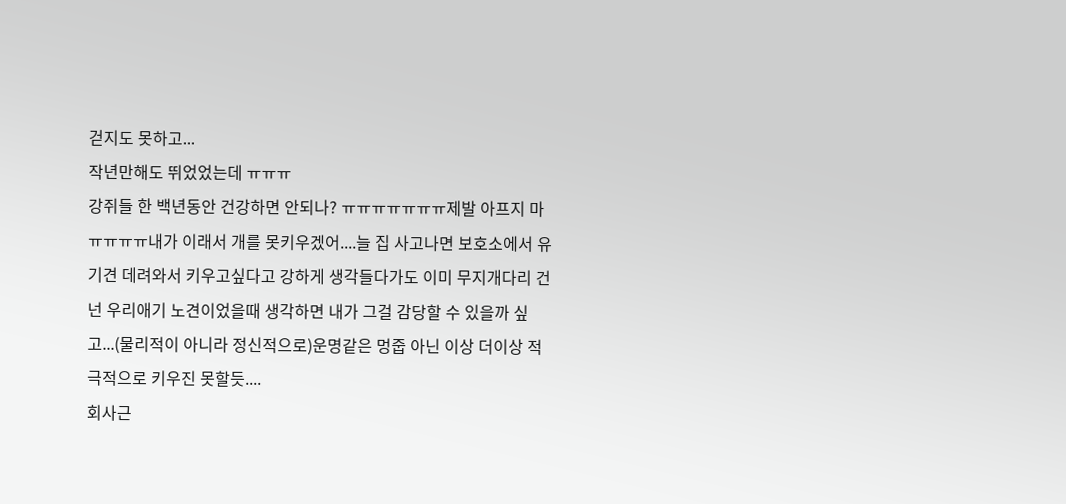걷지도 못하고...
작년만해도 뛰었었는데 ㅠㅠㅠ
강쥐들 한 백년동안 건강하면 안되나? ㅠㅠㅠㅠㅠㅠㅠ제발 아프지 마
ㅠㅠㅠㅠ내가 이래서 개를 못키우겠어....늘 집 사고나면 보호소에서 유기견 데려와서 키우고싶다고 강하게 생각들다가도 이미 무지개다리 건넌 우리애기 노견이었을때 생각하면 내가 그걸 감당할 수 있을까 싶고...(물리적이 아니라 정신적으로)운명같은 멍줍 아닌 이상 더이상 적극적으로 키우진 못할듯....
회사근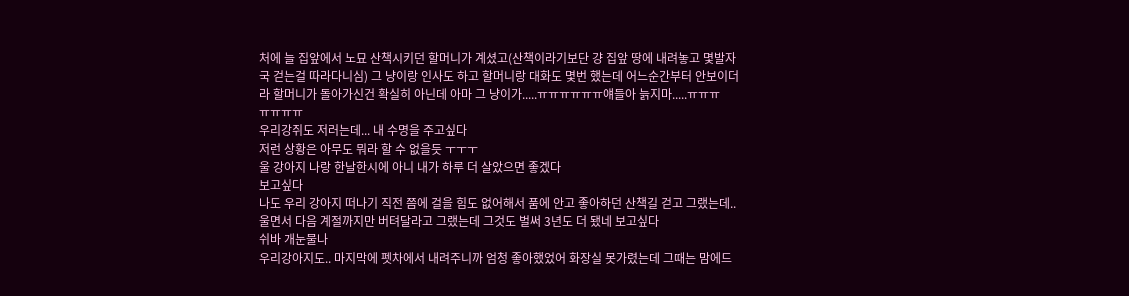처에 늘 집앞에서 노묘 산책시키던 할머니가 계셨고(산책이라기보단 걍 집앞 땅에 내려놓고 몇발자국 걷는걸 따라다니심) 그 냥이랑 인사도 하고 할머니랑 대화도 몇번 했는데 어느순간부터 안보이더라 할머니가 돌아가신건 확실히 아닌데 아마 그 냥이가.....ㅠㅠㅠㅠㅠㅠ얘들아 늙지마.....ㅠㅠㅠ
ㅠㅠㅠㅠ
우리강쥐도 저러는데... 내 수명을 주고싶다
저런 상황은 아무도 뭐라 할 수 없을듯 ㅜㅜㅜ
울 강아지 나랑 한날한시에 아니 내가 하루 더 살았으면 좋겠다
보고싶다
나도 우리 강아지 떠나기 직전 쯤에 걸을 힘도 없어해서 품에 안고 좋아하던 산책길 걷고 그랬는데.. 울면서 다음 계절까지만 버텨달라고 그랬는데 그것도 벌써 3년도 더 됐네 보고싶다
쉬바 개눈물나
우리강아지도.. 마지막에 펫차에서 내려주니까 엄청 좋아했었어 화장실 못가렸는데 그때는 맘에드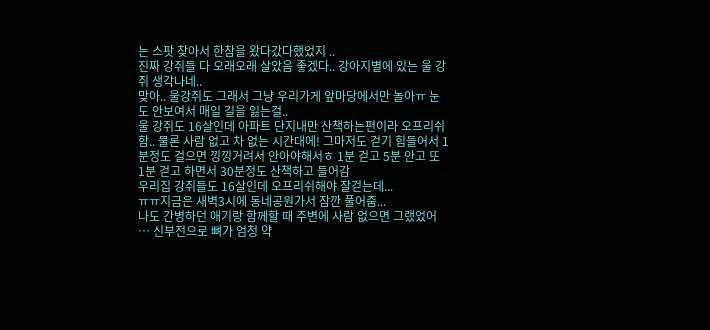는 스팟 찾아서 한참을 왔다갔다했었지 ..
진짜 강쥐들 다 오래오래 살았음 좋겠다.. 강아지별에 있는 울 강쥐 생각나네..
맞아.. 울강쥐도 그래서 그냥 우리가게 앞마당에서만 놀아ㅠ 눈도 안보여서 매일 길을 잃는걸..
울 강쥐도 16살인데 아파트 단지내만 산책하는편이라 오프리쉬함.. 물론 사람 없고 차 없는 시간대에! 그마저도 걷기 힘들어서 1분정도 걸으면 낑낑거려서 안아야해서ㅎ 1분 걷고 5분 안고 또 1분 걷고 하면서 30분정도 산책하고 들어감
우리집 강쥐들도 16살인데 오프리쉬해야 잘걷는데...
ㅠㅠ지금은 새벽3시에 동네공원가서 잠깐 풀어줌...
나도 간병하던 애기랑 함께할 때 주변에 사람 없으면 그랬었어 … 신부전으로 뼈가 엄청 약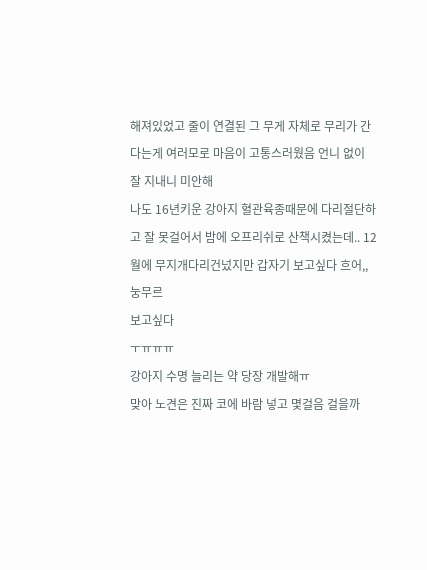해져있었고 줄이 연결된 그 무게 자체로 무리가 간다는게 여러모로 마음이 고통스러웠음 언니 없이 잘 지내니 미안해
나도 16년키운 강아지 혈관육종때문에 다리절단하고 잘 못걸어서 밤에 오프리쉬로 산책시켰는데.. 12월에 무지개다리건넜지만 갑자기 보고싶다 흐어,, 눙무르
보고싶다
ㅜㅠㅠㅠ
강아지 수명 늘리는 약 당장 개발해ㅠ
맞아 노견은 진짜 코에 바람 넣고 몇걸음 걸을까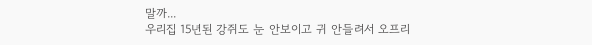말까...
우리집 15년된 강쥐도 눈 안보이고 귀 안들려서 오프리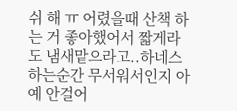쉬 해 ㅠ 어렸을때 산책 하는 거 좋아했어서 짧게라도 냄새맡으라고..하네스 하는순간 무서워서인지 아예 안걸어